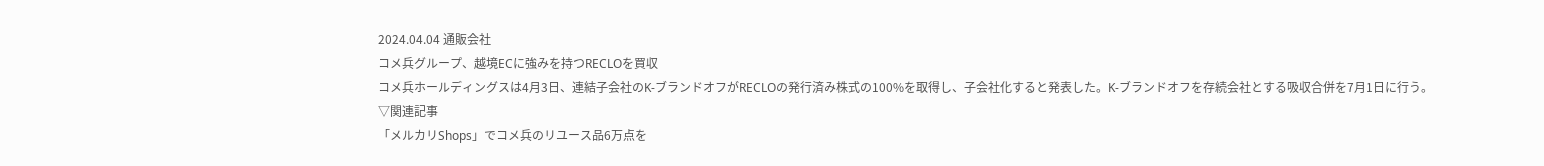2024.04.04 通販会社
コメ兵グループ、越境ECに強みを持つRECLOを買収
コメ兵ホールディングスは4月3日、連結子会社のK-ブランドオフがRECLOの発行済み株式の100%を取得し、子会社化すると発表した。K-ブランドオフを存続会社とする吸収合併を7月1日に行う。
▽関連記事
「メルカリShops」でコメ兵のリユース品6万点を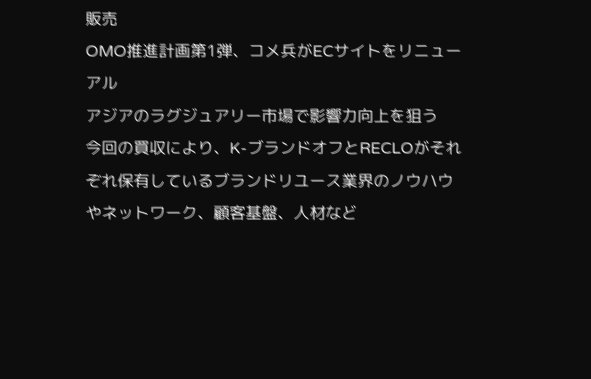販売
OMO推進計画第1弾、コメ兵がECサイトをリニューアル
アジアのラグジュアリー市場で影響力向上を狙う
今回の買収により、K-ブランドオフとRECLOがそれぞれ保有しているブランドリユース業界のノウハウやネットワーク、顧客基盤、人材など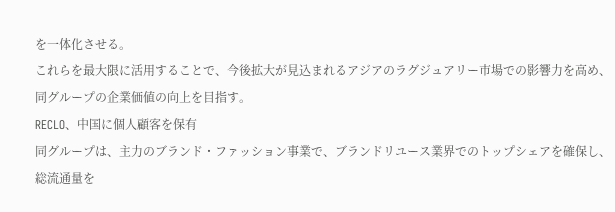を一体化させる。
これらを最大限に活用することで、今後拡大が見込まれるアジアのラグジュアリー市場での影響力を高め、同グループの企業価値の向上を目指す。
RECLO、中国に個人顧客を保有
同グループは、主力のブランド・ファッション事業で、ブランドリユース業界でのトップシェアを確保し、総流通量を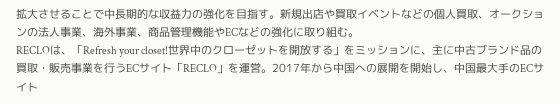拡大させることで中長期的な収益力の強化を目指す。新規出店や買取イベントなどの個人買取、オークションの法人事業、海外事業、商品管理機能やECなどの強化に取り組む。
RECLOは、「Refresh your closet!世界中のクローゼットを開放する」をミッションに、主に中古ブランド品の買取・販売事業を行うECサイト「RECLO」を運営。2017年から中国への展開を開始し、中国最大手のECサイト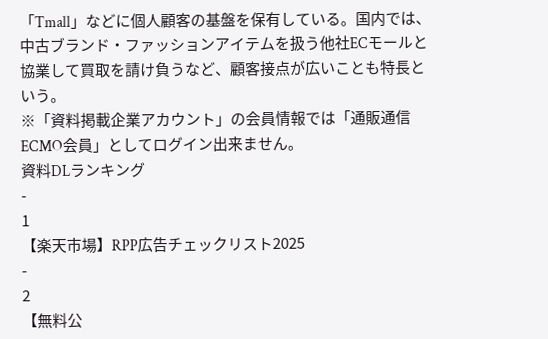「Tmall」などに個人顧客の基盤を保有している。国内では、中古ブランド・ファッションアイテムを扱う他社ECモールと協業して買取を請け負うなど、顧客接点が広いことも特長という。
※「資料掲載企業アカウント」の会員情報では「通販通信ECMO会員」としてログイン出来ません。
資料DLランキング
-
1
【楽天市場】RPP広告チェックリスト2025
-
2
【無料公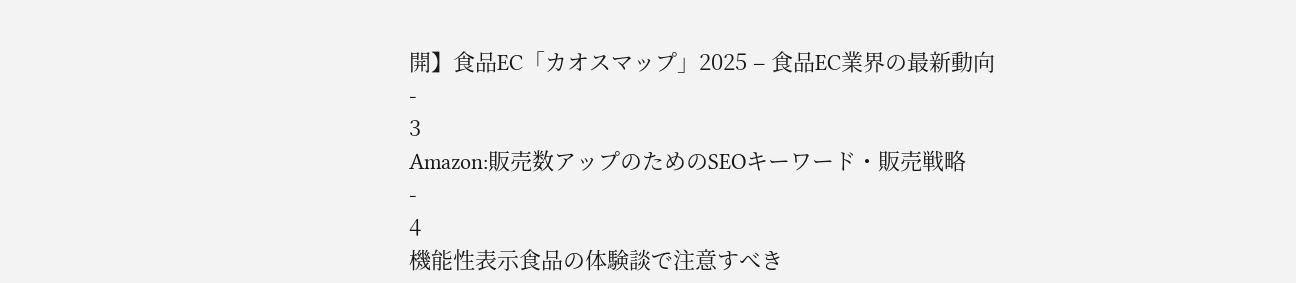開】食品EC「カオスマップ」2025 – 食品EC業界の最新動向
-
3
Amazon:販売数アップのためのSEOキーワード・販売戦略
-
4
機能性表示食品の体験談で注意すべき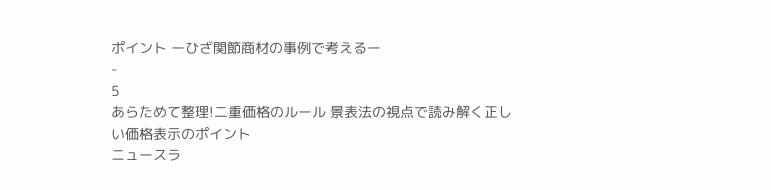ポイント ーひざ関節商材の事例で考えるー
-
5
あらためて整理!二重価格のルール 景表法の視点で読み解く正しい価格表示のポイント
ニュースラ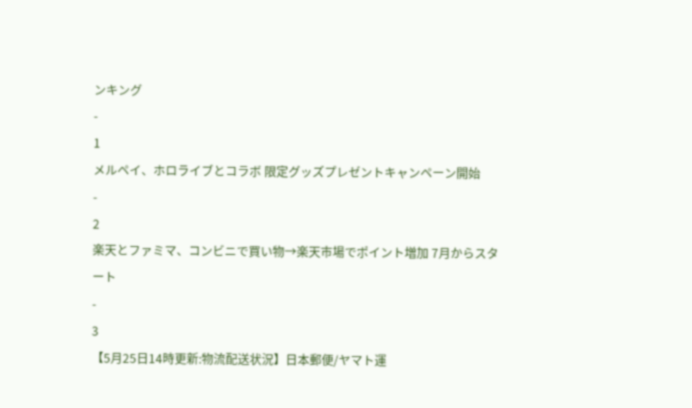ンキング
-
1
メルペイ、ホロライブとコラボ 限定グッズプレゼントキャンペーン開始
-
2
楽天とファミマ、コンビニで買い物→楽天市場でポイント増加 7月からスタート
-
3
【5月25日14時更新:物流配送状況】日本郵便/ヤマト運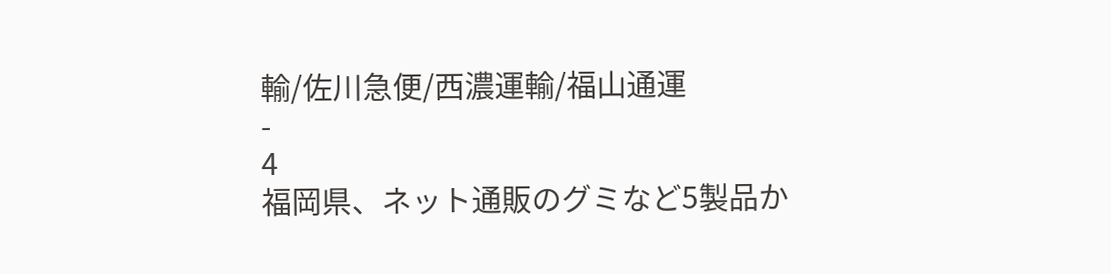輸/佐川急便/西濃運輸/福山通運
-
4
福岡県、ネット通販のグミなど5製品か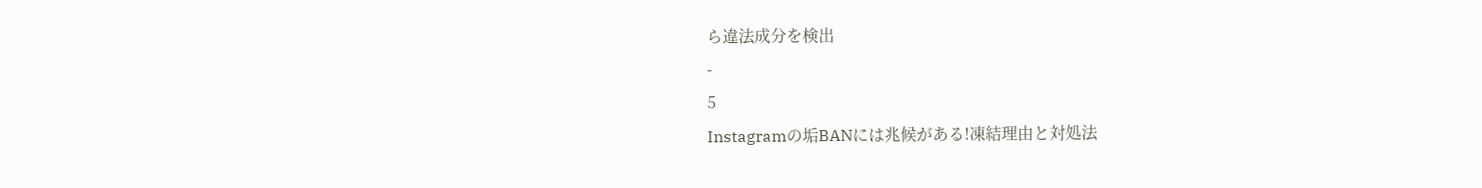ら違法成分を検出
-
5
Instagramの垢BANには兆候がある!凍結理由と対処法